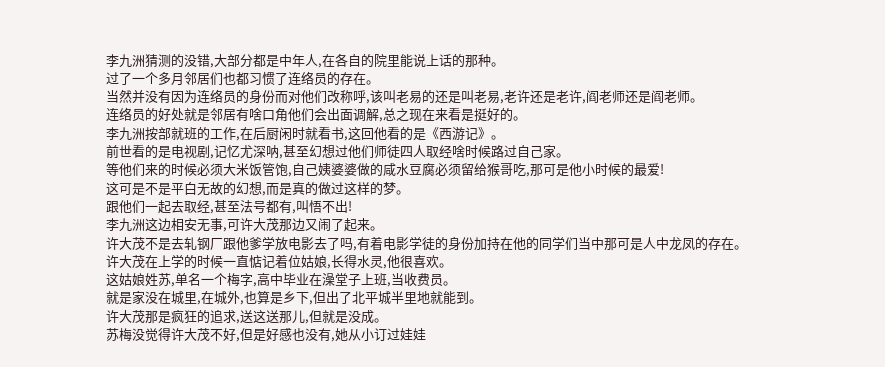李九洲猜测的没错,大部分都是中年人,在各自的院里能说上话的那种。
过了一个多月邻居们也都习惯了连络员的存在。
当然并没有因为连络员的身份而对他们改称呼,该叫老易的还是叫老易,老许还是老许,阎老师还是阎老师。
连络员的好处就是邻居有啥口角他们会出面调解,总之现在来看是挺好的。
李九洲按部就班的工作,在后厨闲时就看书,这回他看的是《西游记》。
前世看的是电视剧,记忆尤深呐,甚至幻想过他们师徒四人取经啥时候路过自己家。
等他们来的时候必须大米饭管饱,自己姨婆婆做的咸水豆腐必须留给猴哥吃,那可是他小时候的最爱!
这可是不是平白无故的幻想,而是真的做过这样的梦。
跟他们一起去取经,甚至法号都有,叫悟不出!
李九洲这边相安无事,可许大茂那边又闹了起来。
许大茂不是去轧钢厂跟他爹学放电影去了吗,有着电影学徒的身份加持在他的同学们当中那可是人中龙凤的存在。
许大茂在上学的时候一直惦记着位姑娘,长得水灵,他很喜欢。
这姑娘姓苏,单名一个梅字,高中毕业在澡堂子上班,当收费员。
就是家没在城里,在城外,也算是乡下,但出了北平城半里地就能到。
许大茂那是疯狂的追求,送这送那儿,但就是没成。
苏梅没觉得许大茂不好,但是好感也没有,她从小订过娃娃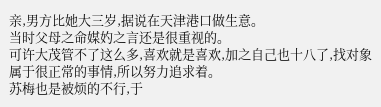亲,男方比她大三岁,据说在天津港口做生意。
当时父母之命媒妁之言还是很重视的。
可许大茂管不了这么多,喜欢就是喜欢,加之自己也十八了,找对象属于很正常的事情,所以努力追求着。
苏梅也是被烦的不行,于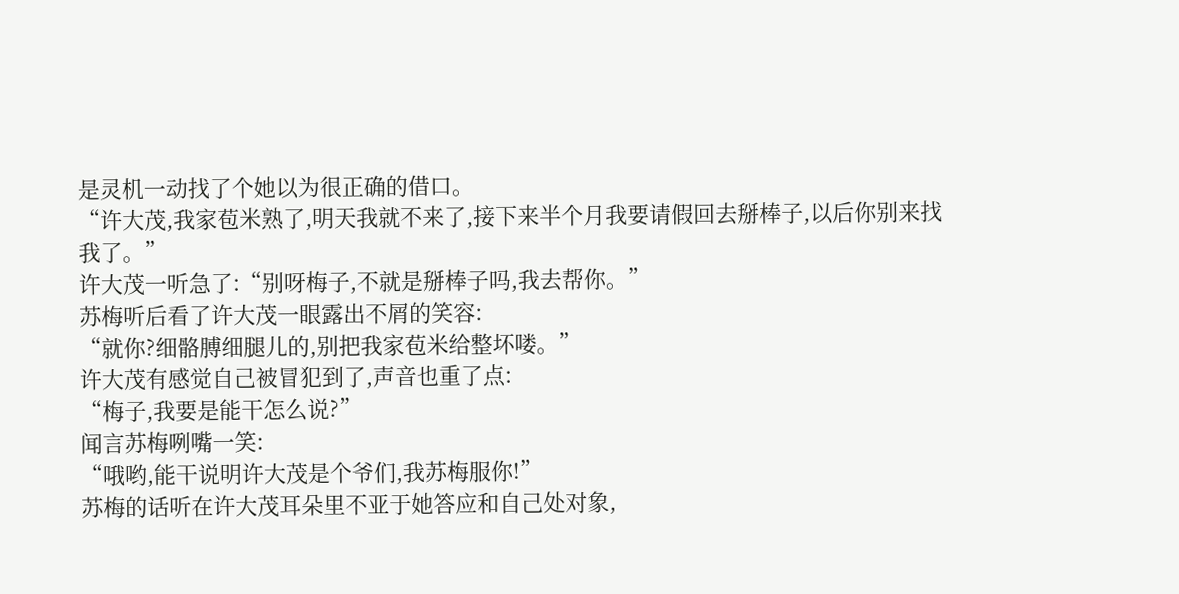是灵机一动找了个她以为很正确的借口。
“许大茂,我家苞米熟了,明天我就不来了,接下来半个月我要请假回去掰棒子,以后你别来找我了。”
许大茂一听急了:“别呀梅子,不就是掰棒子吗,我去帮你。”
苏梅听后看了许大茂一眼露出不屑的笑容:
“就你?细骼膊细腿儿的,别把我家苞米给整坏喽。”
许大茂有感觉自己被冒犯到了,声音也重了点:
“梅子,我要是能干怎么说?”
闻言苏梅咧嘴一笑:
“哦哟,能干说明许大茂是个爷们,我苏梅服你!”
苏梅的话听在许大茂耳朵里不亚于她答应和自己处对象,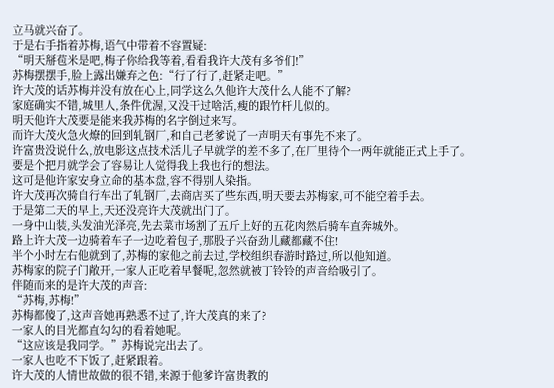立马就兴奋了。
于是右手指着苏梅,语气中带着不容置疑:
“明天掰苞米是吧,梅子你给我等着,看看我许大茂有多爷们!”
苏梅摆摆手,脸上露出嫌弃之色:“行了行了,赶紧走吧。”
许大茂的话苏梅并没有放在心上,同学这么久他许大茂什么人能不了解?
家庭确实不错,城里人,条件优渥,又没干过啥活,瘦的跟竹杆儿似的。
明天他许大茂要是能来我苏梅的名字倒过来写。
而许大茂火急火燎的回到轧钢厂,和自己老爹说了一声明天有事先不来了。
许富贵没说什么,放电影这点技术活儿子早就学的差不多了,在厂里待个一两年就能正式上手了。
要是个把月就学会了容易让人觉得我上我也行的想法。
这可是他许家安身立命的基本盘,容不得别人染指。
许大茂再次骑自行车出了轧钢厂,去商店买了些东西,明天要去苏梅家,可不能空着手去。
于是第二天的早上,天还没亮许大茂就出门了。
一身中山装,头发油光泽亮,先去菜市场割了五斤上好的五花肉然后骑车直奔城外。
路上许大茂一边骑着车子一边吃着包子,那股子兴奋劲儿藏都藏不住!
半个小时左右他就到了,苏梅的家他之前去过,学校组织春游时路过,所以他知道。
苏梅家的院子门敞开,一家人正吃着早餐呢,忽然就被丁铃铃的声音给吸引了。
伴随而来的是许大茂的声音:
“苏梅,苏梅!”
苏梅都傻了,这声音她再熟悉不过了,许大茂真的来了?
一家人的目光都直勾勾的看着她呢。
“这应该是我同学。”苏梅说完出去了。
一家人也吃不下饭了,赶紧跟着。
许大茂的人情世故做的很不错,来源于他爹许富贵教的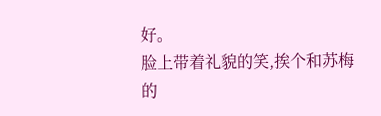好。
脸上带着礼貌的笑,挨个和苏梅的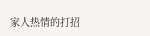家人热情的打招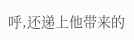呼,还递上他带来的